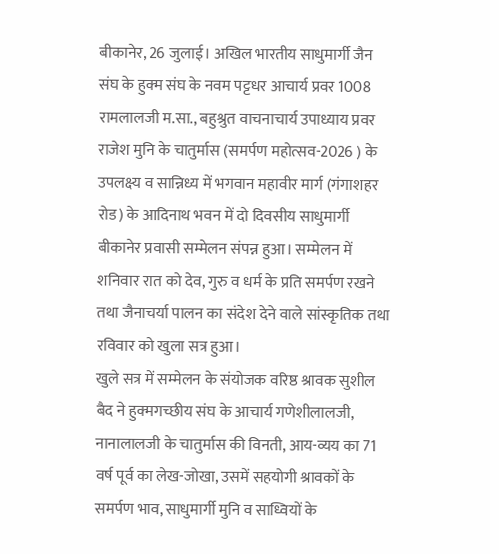बीकानेर, 26 जुलाई। अखिल भारतीय साधुमार्गी जैन संघ के हुक्म संघ के नवम पट्टधर आचार्य प्रवर 1008 रामलालजी म.सा., बहुश्रुत वाचनाचार्य उपाध्याय प्रवर राजेश मुनि के चातुर्मास (समर्पण महोत्सव-2026 ) के उपलक्ष्य व सान्निध्य में भगवान महावीर मार्ग (गंगाशहर रोड) के आदिनाथ भवन में दो दिवसीय साधुमार्गी बीकानेर प्रवासी सम्मेलन संपन्न हुआ। सम्मेलन में शनिवार रात को देव, गुरु व धर्म के प्रति समर्पण रखने तथा जैनाचर्या पालन का संदेश देने वाले सांस्कृतिक तथा रविवार को खुला सत्र हुआ।
खुले सत्र में सम्मेलन के संयोजक वरिष्ठ श्रावक सुशील बैद ने हुक्मगच्छीय संघ के आचार्य गणेशीलालजी, नानालालजी के चातुर्मास की विनती, आय-व्यय का 71 वर्ष पूर्व का लेख-जोखा, उसमें सहयोगी श्रावकों के समर्पण भाव, साधुमार्गी मुनि व साध्वियों के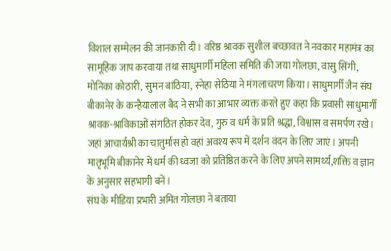विशाल सम्मेलन की जानकारी दी। वरिष्ठ श्रावक सुशील बच्छावत ने नवकार महामंत्र का सामूहिक जाप करवाया तथा साधुमार्गी महिला समिति की जया गोलछा, वासु सिंगी, मोनिका कोठारी, सुमन बांठिया, स्नेहा सेठिया ने मंगलाचरण किया। साधुमार्गी जैन संघ बीकानेर के कन्हैयालाल बैद ने सभी का आभार व्यक्त करते हुए कहा कि प्रवासी साधुमार्गी श्रावक-श्राविकाओं संगठित होकर देव, गुरु व धर्म के प्रति श्रद्धा, विश्वास व समर्पण रखे। जहां आचार्यश्री का चातुर्मास हो वहां अवश्य रूप में दर्शन वंदन के लिए जाएं। अपनी मातृभूमि बीकानेर में धर्म की ध्वजा को प्रतिष्ठित करने के लिए अपने सामर्थ्य,शक्ति व ज्ञान के अनुसार सहभागी बनें।
संघ के मीडिया प्रभारी अमित गोलछा ने बताया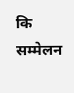कि सम्मेलन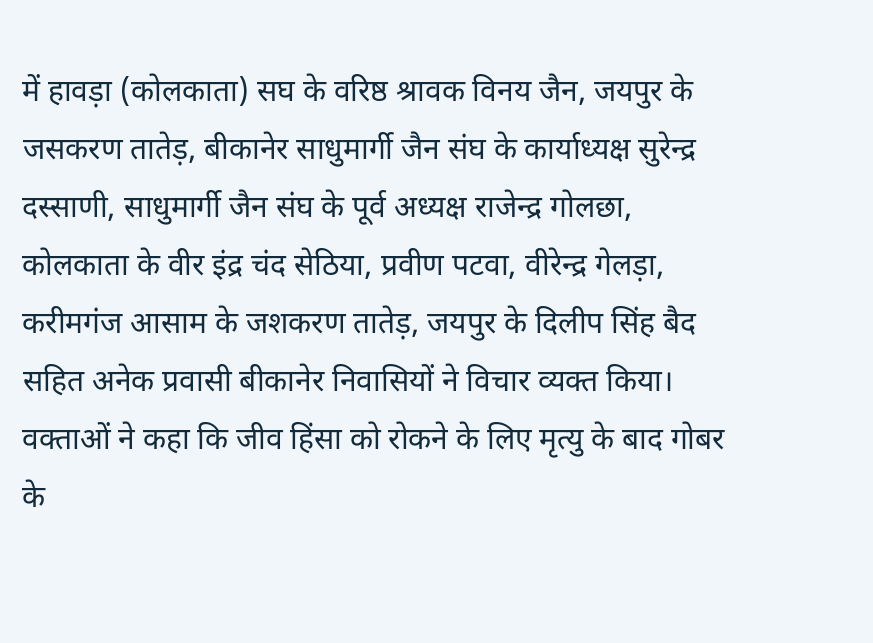में हावड़ा (कोलकाता) सघ के वरिष्ठ श्रावक विनय जैन, जयपुर के जसकरण तातेड़, बीकानेर साधुमार्गी जैन संघ के कार्याध्यक्ष सुरेन्द्र दस्साणी, साधुमार्गी जैन संघ के पूर्व अध्यक्ष राजेन्द्र गोलछा, कोलकाता के वीर इंद्र चंद सेठिया, प्रवीण पटवा, वीरेन्द्र गेलड़ा, करीमगंज आसाम के जशकरण तातेड़, जयपुर के दिलीप सिंह बैद सहित अनेक प्रवासी बीकानेर निवासियों ने विचार व्यक्त किया। वक्ताओं ने कहा कि जीव हिंसा को रोकने के लिए मृत्यु के बाद गोबर के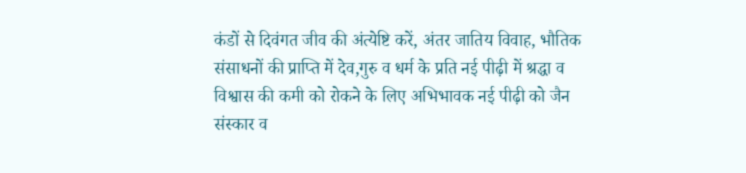कंडों से दिवंगत जीव की अंत्येष्टि करें, अंतर जातिय विवाह, भौतिक संसाधनों की प्राप्ति में देव,गुरु व धर्म के प्रति नई पीढ़ी में श्रद्धा व विश्वास की कमी को रोकने के लिए अभिभावक नई पीढ़ी को जैन संस्कार व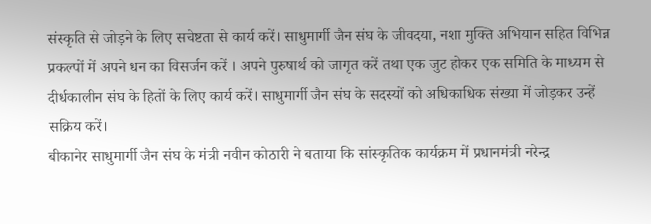संस्कृति से जोड़ने के लिए सचेष्टता से कार्य करें। साधुमार्गी जैन संघ के जीवदया, नशा मुक्ति अभियान सहित विभिन्न प्रकल्पों में अपने धन का विसर्जन करें । अपने पुरुषार्थ को जागृत करें तथा एक जुट होकर एक समिति के माध्यम से दीर्धकालीन संघ के हितों के लिए कार्य करें। साधुमार्गी जैन संघ के सदस्यों को अधिकाधिक संख्या में जोड़कर उन्हें सक्रिय करें।
बीकानेर साधुमार्गी जैन संघ के मंत्री नवीन कोठारी ने बताया कि सांस्कृतिक कार्यक्रम में प्रधानमंत्री नरेन्द्र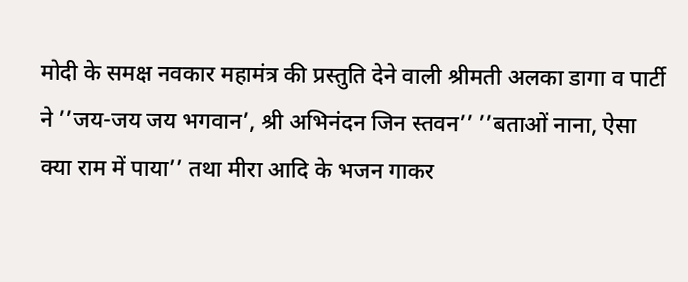मोदी के समक्ष नवकार महामंत्र की प्रस्तुति देने वाली श्रीमती अलका डागा व पार्टी ने ’’जय-जय जय भगवान’, श्री अभिनंदन जिन स्तवन’’ ’’बताओं नाना, ऐसा क्या राम में पाया’’ तथा मीरा आदि के भजन गाकर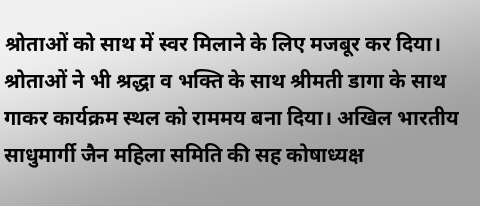श्रोताओं को साथ में स्वर मिलाने के लिए मजबूर कर दिया। श्रोताओं ने भी श्रद्धा व भक्ति के साथ श्रीमती डागा के साथ गाकर कार्यक्रम स्थल को राममय बना दिया। अखिल भारतीय साधुमार्गी जैन महिला समिति की सह कोषाध्यक्ष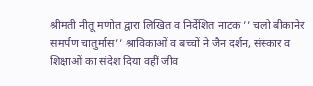श्रीमती नीतू मणोत द्वारा लिखित व निर्देशित नाटक ’’ चलो बीकानेर समर्पण चातुर्मास’’ श्राविकाओं व बच्चों ने जैन दर्शन, संस्कार व शिक्षाओं का संदेश दिया वहीं जीव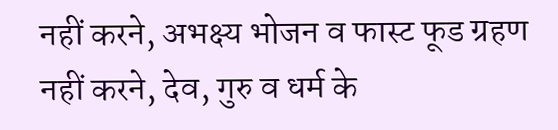नहीं करने, अभक्ष्य भोजन व फास्ट फूड ग्रहण नहीं करने, देव, गुरु व धर्म के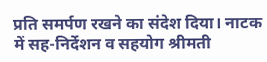प्रति समर्पण रखने का संदेश दिया। नाटक में सह-निर्देशन व सहयोग श्रीमती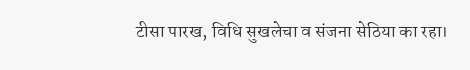टीसा पारख, विधि सुखलेचा व संजना सेठिया का रहा।